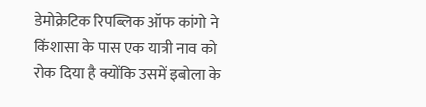डेमोक्रेटिक रिपब्लिक ऑफ कांगो ने किंशासा के पास एक यात्री नाव को रोक दिया है क्योंकि उसमें इबोला के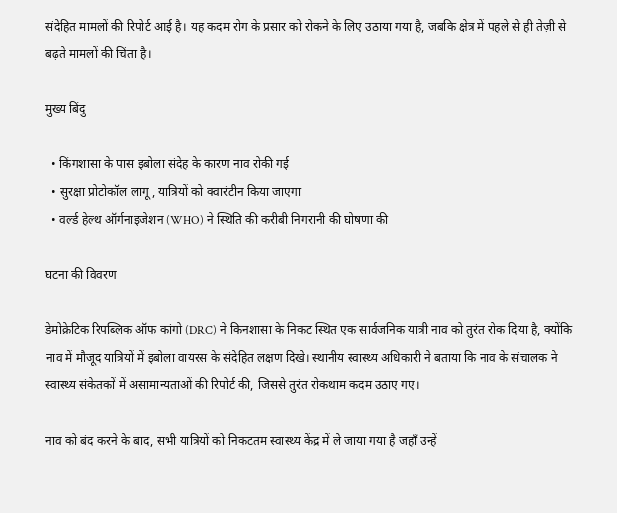संदेहित मामलों की रिपोर्ट आई है। यह कदम रोग के प्रसार को रोकने के लिए उठाया गया है, जबकि क्षेत्र में पहले से ही तेज़ी से बढ़ते मामलों की चिंता है।

मुख्य बिंदु

  • किंगशासा के पास इबोला संदेह के कारण नाव रोकी गई
  • सुरक्षा प्रोटोकॉल लागू, यात्रियों को क्वारंटीन किया जाएगा
  • वर्ल्ड हेल्थ ऑर्गनाइजेशन (WHO) ने स्थिति की करीबी निगरानी की घोषणा की

घटना की विवरण

डेमोक्रेटिक रिपब्लिक ऑफ कांगो (DRC) ने किनशासा के निकट स्थित एक सार्वजनिक यात्री नाव को तुरंत रोक दिया है, क्योंकि नाव में मौजूद यात्रियों में इबोला वायरस के संदेहित लक्षण दिखे। स्थानीय स्वास्थ्य अधिकारी ने बताया कि नाव के संचालक ने स्वास्थ्य संकेतकों में असामान्यताओं की रिपोर्ट की, जिससे तुरंत रोकथाम कदम उठाए गए।

नाव को बंद करने के बाद, सभी यात्रियों को निकटतम स्वास्थ्य केंद्र में ले जाया गया है जहाँ उन्हें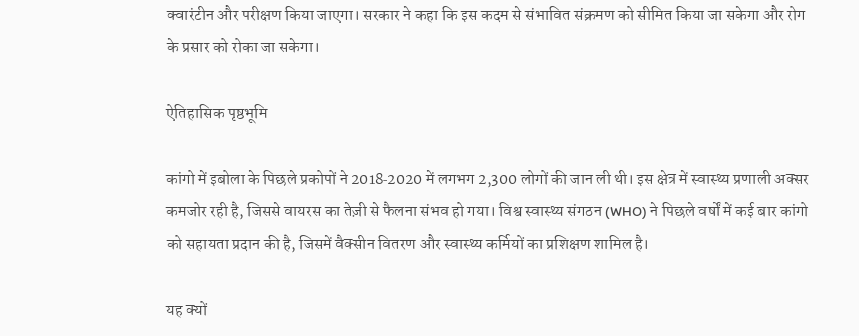क्वारंटीन और परीक्षण किया जाएगा। सरकार ने कहा कि इस कदम से संभावित संक्रमण को सीमित किया जा सकेगा और रोग के प्रसार को रोका जा सकेगा।

ऐतिहासिक पृष्ठभूमि

कांगो में इबोला के पिछले प्रकोपों ने 2018‑2020 में लगभग 2,300 लोगों की जान ली थी। इस क्षेत्र में स्वास्थ्य प्रणाली अक्सर कमजोर रही है, जिससे वायरस का तेज़ी से फैलना संभव हो गया। विश्व स्वास्थ्य संगठन (WHO) ने पिछले वर्षों में कई बार कांगो को सहायता प्रदान की है, जिसमें वैक्सीन वितरण और स्वास्थ्य कर्मियों का प्रशिक्षण शामिल है।

यह क्यों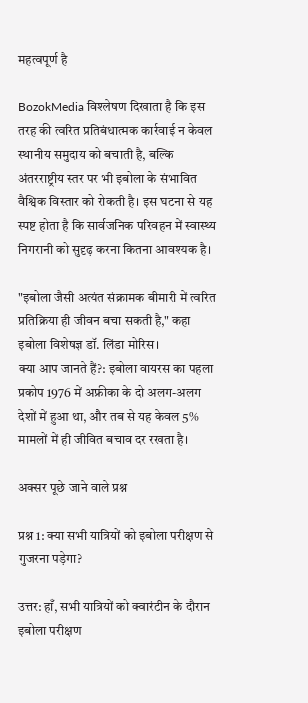महत्वपूर्ण है

BozokMedia विश्लेषण दिखाता है कि इस तरह की त्वरित प्रतिबंधात्मक कार्रवाई न केवल स्थानीय समुदाय को बचाती है, बल्कि अंतरराष्ट्रीय स्तर पर भी इबोला के संभावित वैश्विक विस्तार को रोकती है। इस घटना से यह स्पष्ट होता है कि सार्वजनिक परिवहन में स्वास्थ्य निगरानी को सुदृढ़ करना कितना आवश्यक है।

"इबोला जैसी अत्यंत संक्रामक बीमारी में त्वरित प्रतिक्रिया ही जीवन बचा सकती है," कहा इबोला विशेषज्ञ डॉ. लिंडा मोरिस।
क्या आप जानते हैं?: इबोला वायरस का पहला प्रकोप 1976 में अफ्रीका के दो अलग-अलग देशों में हुआ था, और तब से यह केवल 5% मामलों में ही जीवित बचाव दर रखता है।

अक्सर पूछे जाने वाले प्रश्न

प्रश्न 1: क्या सभी यात्रियों को इबोला परीक्षण से गुजरना पड़ेगा?

उत्तर: हाँ, सभी यात्रियों को क्वारंटीन के दौरान इबोला परीक्षण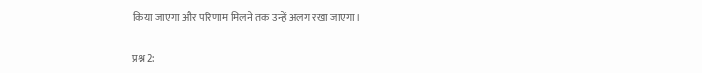किया जाएगा और परिणाम मिलने तक उन्हें अलग रखा जाएगा।

प्रश्न 2: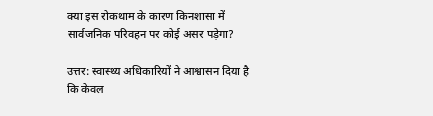क्या इस रोकथाम के कारण किनशासा में सार्वजनिक परिवहन पर कोई असर पड़ेगा?

उत्तर: स्वास्थ्य अधिकारियों ने आश्वासन दिया है कि केवल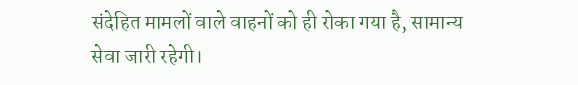संदेहित मामलों वाले वाहनों को ही रोका गया है, सामान्य सेवा जारी रहेगी।